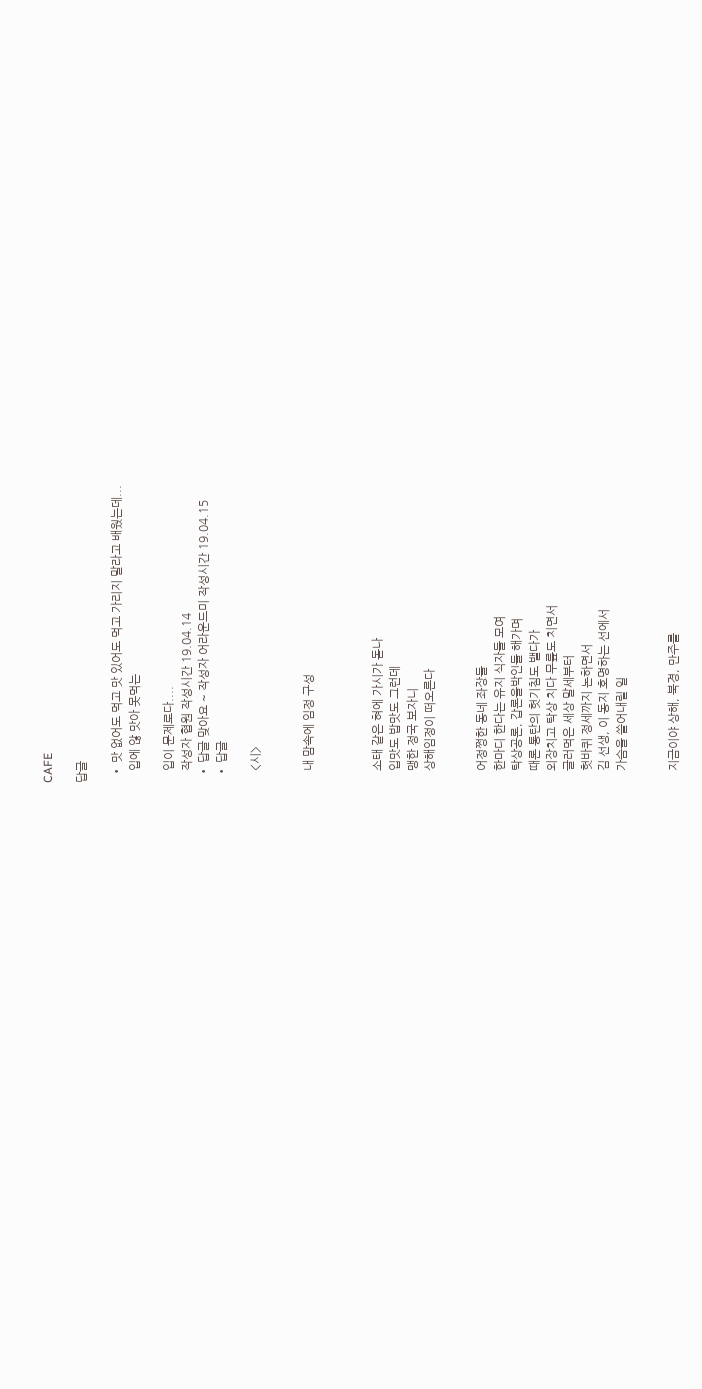CAFE

답글

  • 맛 없어도 먹고 맛 있어도 먹고 가리지 말라고 배웠는데...
    입에 않 맛아 못먹는

    입이 문제로다....
    작성자 협원 작성시간 19.04.14
  • 답글 맞아요 ~ 작성자 어라운드미 작성시간 19.04.15
  • 답글

    <시>


    내 맘속에 임정 구성



    소태 같은 혀에 가시가 돋나
    입맛도 밥맛도 그런데
    맹한 정국 보자니
    상해임정이 떠오른다


    어정쩡한 동네 좌장들
    한마디 한다는 유지 식자들 모여
    탁상공론, 갑론을박인들 해가며
    때론 통탄의 헛기침도 뱉다가
    외장치고 탁상 치다 무릎도 치면서
    글러먹은 세상 말세부터
    헛바퀴 정세까지 논하면서
    김 선생, 이 동지 호명하는 선에서
    가슴을 쓸어내릴 일


    지금이야 상해, 북경, 만주를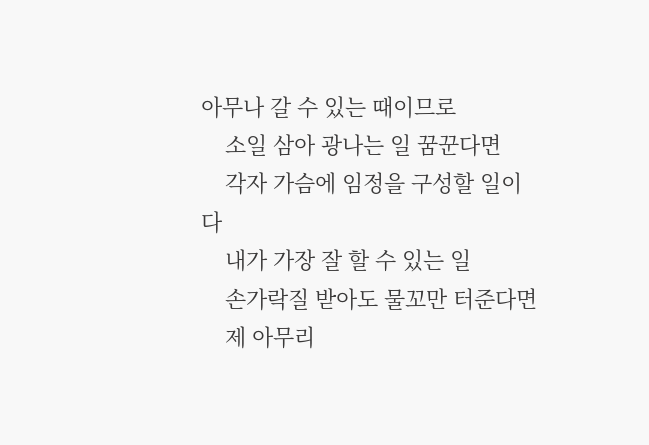아무나 갈 수 있는 때이므로
    소일 삼아 광나는 일 꿈꾼다면
    각자 가슴에 임정을 구성할 일이다
    내가 가장 잘 할 수 있는 일
    손가락질 받아도 물꼬만 터준다면
    제 아무리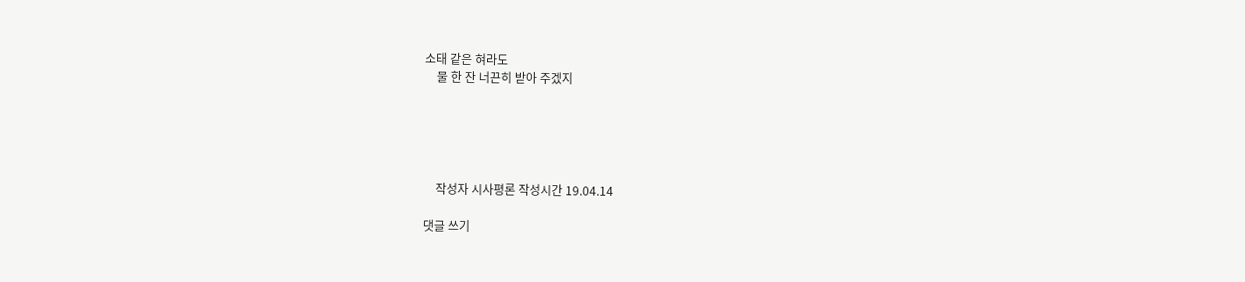소태 같은 혀라도
    물 한 잔 너끈히 받아 주겠지





    작성자 시사평론 작성시간 19.04.14

댓글 쓰기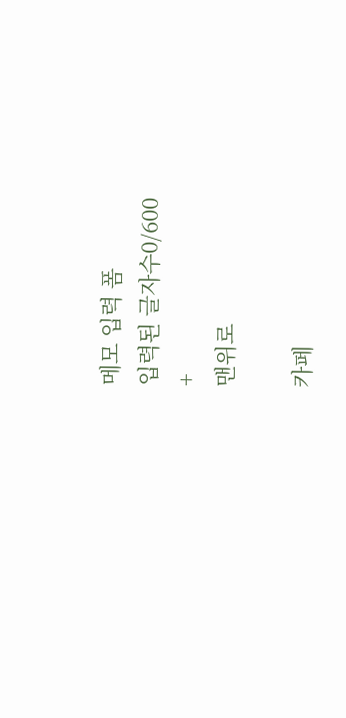메모 입력 폼
입력된 글자수0/600
+
맨위로

카페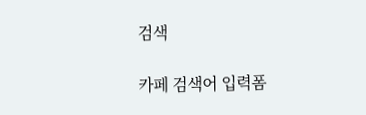검색

카페 검색어 입력폼